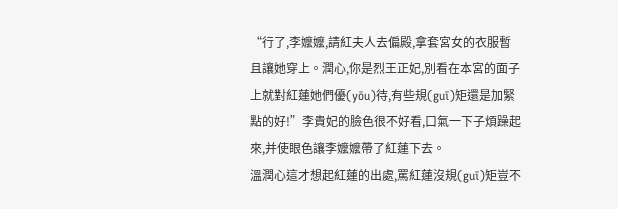“行了,李嬤嬤,請紅夫人去偏殿,拿套宮女的衣服暫且讓她穿上。潤心,你是烈王正妃,別看在本宮的面子上就對紅蓮她們優(yōu)待,有些規(guī)矩還是加緊點的好!”李貴妃的臉色很不好看,口氣一下子煩躁起來,并使眼色讓李嬤嬤帶了紅蓮下去。
溫潤心這才想起紅蓮的出處,罵紅蓮沒規(guī)矩豈不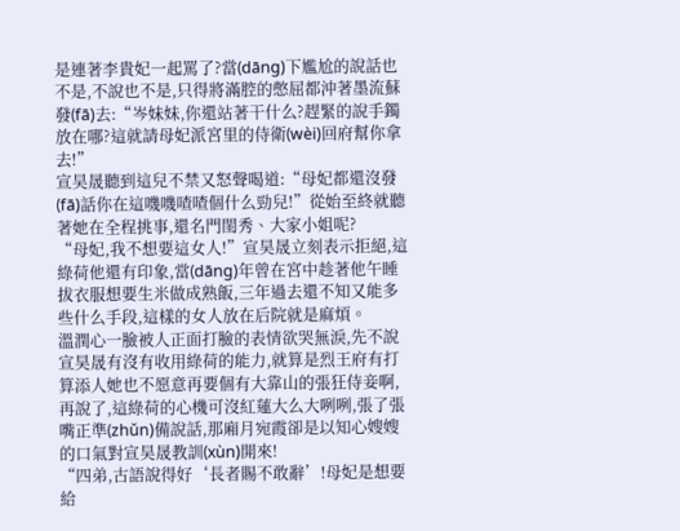是連著李貴妃一起罵了?當(dāng)下尷尬的說話也不是,不說也不是,只得將滿腔的憋屈都沖著墨流蘇發(fā)去:“岑妹妹,你還站著干什么?趕緊的說手鐲放在哪?這就請母妃派宮里的侍衛(wèi)回府幫你拿去!”
宣昊晟聽到這兒不禁又怒聲喝道:“母妃都還沒發(fā)話你在這嘰嘰喳喳個什么勁兒!”從始至終就聽著她在全程挑事,還名門閨秀、大家小姐呢?
“母妃,我不想要這女人!”宣昊晟立刻表示拒絕,這綠荷他還有印象,當(dāng)年曾在宮中趁著他午睡拔衣服想要生米做成熟飯,三年過去還不知又能多些什么手段,這樣的女人放在后院就是麻煩。
溫潤心一臉被人正面打臉的表情欲哭無淚,先不說宣昊晟有沒有收用綠荷的能力,就算是烈王府有打算添人她也不愿意再要個有大靠山的張狂侍妾啊,再說了,這綠荷的心機可沒紅蓮大么大咧咧,張了張嘴正準(zhǔn)備說話,那廂月宛霞卻是以知心嫂嫂的口氣對宣昊晟教訓(xùn)開來!
“四弟,古語說得好‘長者賜不敢辭’!母妃是想要給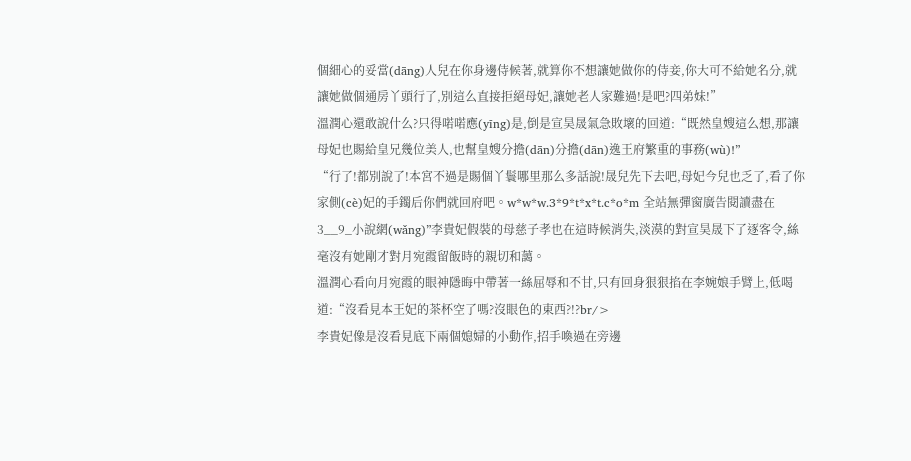個細心的妥當(dāng)人兒在你身邊侍候著,就算你不想讓她做你的侍妾,你大可不給她名分,就讓她做個通房丫頭行了,別這么直接拒絕母妃,讓她老人家難過!是吧?四弟妹!”
溫潤心還敢說什么?只得喏喏應(yīng)是,倒是宣昊晟氣急敗壞的回道:“既然皇嫂這么想,那讓母妃也賜給皇兄幾位美人,也幫皇嫂分擔(dān)分擔(dān)逸王府繁重的事務(wù)!”
“行了!都別說了!本宮不過是賜個丫鬟哪里那么多話說!晟兒先下去吧,母妃今兒也乏了,看了你家側(cè)妃的手鐲后你們就回府吧。w*w*w.3*9*t*x*t.c*o*m 全站無彈窗廣告閱讀盡在3__9_小說網(wǎng)”李貴妃假裝的母慈子孝也在這時候消失,淡漠的對宣昊晟下了逐客令,絲毫沒有她剛才對月宛霞留飯時的親切和藹。
溫潤心看向月宛霞的眼神隱晦中帶著一絲屈辱和不甘,只有回身狠狠掐在李婉娘手臂上,低喝道:“沒看見本王妃的茶杯空了嗎?沒眼色的東西?!?br/>
李貴妃像是沒看見底下兩個媳婦的小動作,招手喚過在旁邊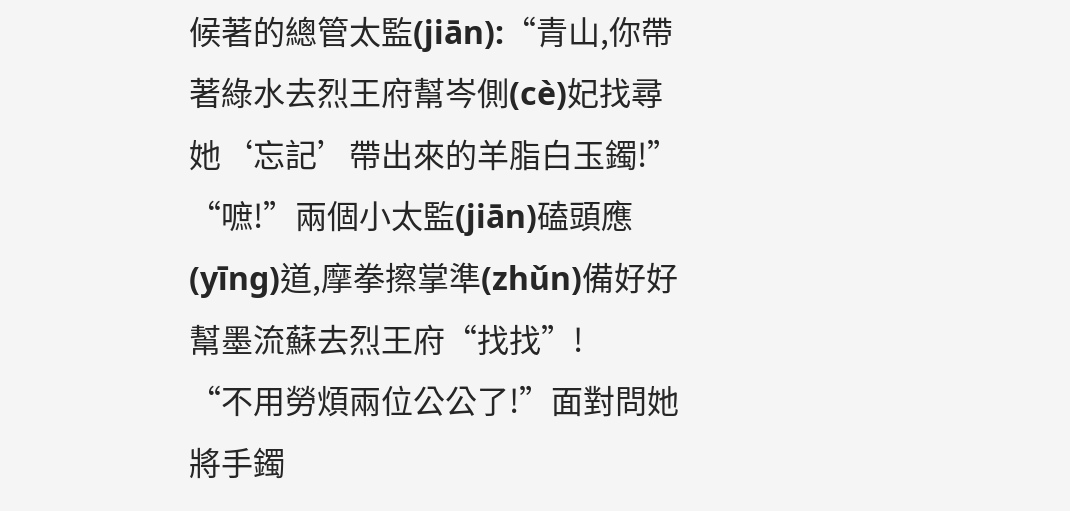候著的總管太監(jiān):“青山,你帶著綠水去烈王府幫岑側(cè)妃找尋她‘忘記’帶出來的羊脂白玉鐲!”
“嗻!”兩個小太監(jiān)磕頭應(yīng)道,摩拳擦掌準(zhǔn)備好好幫墨流蘇去烈王府“找找”!
“不用勞煩兩位公公了!”面對問她將手鐲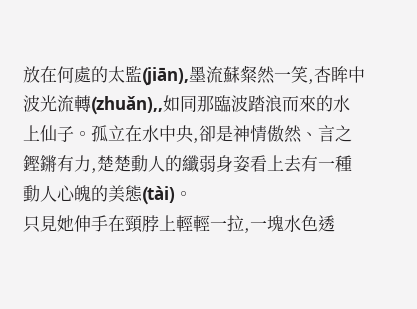放在何處的太監(jiān),墨流蘇粲然一笑,杏眸中波光流轉(zhuǎn),,如同那臨波踏浪而來的水上仙子。孤立在水中央,卻是神情傲然、言之鏗鏘有力,楚楚動人的纖弱身姿看上去有一種動人心魄的美態(tài)。
只見她伸手在頸脖上輕輕一拉,一塊水色透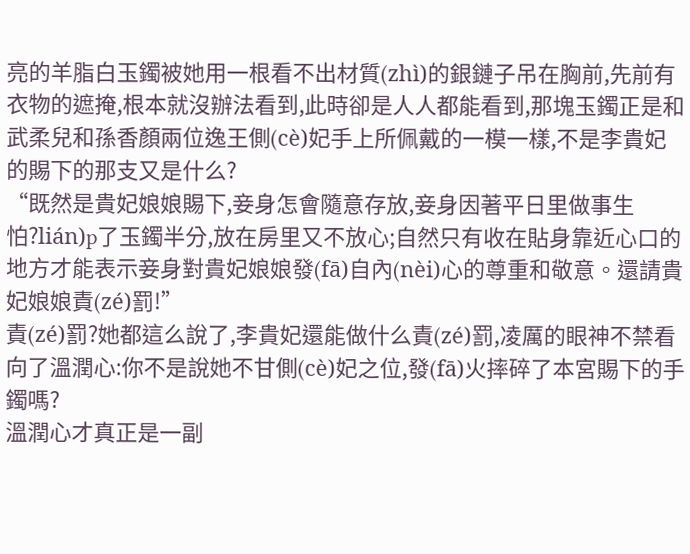亮的羊脂白玉鐲被她用一根看不出材質(zhì)的銀鏈子吊在胸前,先前有衣物的遮掩,根本就沒辦法看到,此時卻是人人都能看到,那塊玉鐲正是和武柔兒和孫香顏兩位逸王側(cè)妃手上所佩戴的一模一樣,不是李貴妃的賜下的那支又是什么?
“既然是貴妃娘娘賜下,妾身怎會隨意存放,妾身因著平日里做事生怕?lián)p了玉鐲半分,放在房里又不放心;自然只有收在貼身靠近心口的地方才能表示妾身對貴妃娘娘發(fā)自內(nèi)心的尊重和敬意。還請貴妃娘娘責(zé)罰!”
責(zé)罰?她都這么說了,李貴妃還能做什么責(zé)罰,凌厲的眼神不禁看向了溫潤心:你不是說她不甘側(cè)妃之位,發(fā)火摔碎了本宮賜下的手鐲嗎?
溫潤心才真正是一副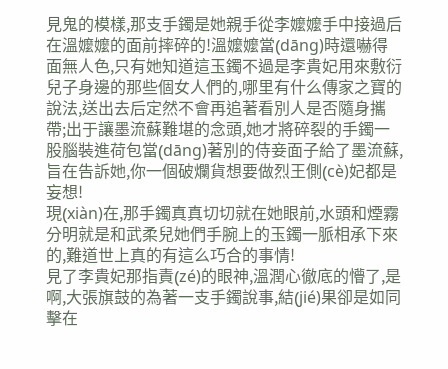見鬼的模樣,那支手鐲是她親手從李嬤嬤手中接過后在溫嬤嬤的面前摔碎的!溫嬤嬤當(dāng)時還嚇得面無人色,只有她知道這玉鐲不過是李貴妃用來敷衍兒子身邊的那些個女人們的,哪里有什么傳家之寶的說法,送出去后定然不會再追著看別人是否隨身攜帶;出于讓墨流蘇難堪的念頭,她才將碎裂的手鐲一股腦裝進荷包當(dāng)著別的侍妾面子給了墨流蘇,旨在告訴她,你一個破爛貨想要做烈王側(cè)妃都是妄想!
現(xiàn)在,那手鐲真真切切就在她眼前,水頭和煙霧分明就是和武柔兒她們手腕上的玉鐲一脈相承下來的,難道世上真的有這么巧合的事情!
見了李貴妃那指責(zé)的眼神,溫潤心徹底的懵了,是啊,大張旗鼓的為著一支手鐲說事,結(jié)果卻是如同擊在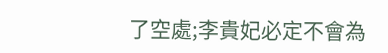了空處;李貴妃必定不會為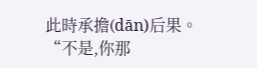此時承擔(dān)后果。
“不是,你那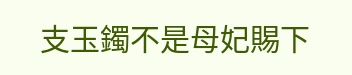支玉鐲不是母妃賜下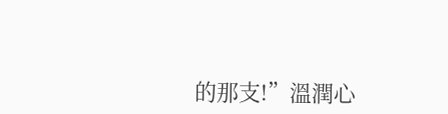的那支!”溫潤心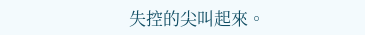失控的尖叫起來。